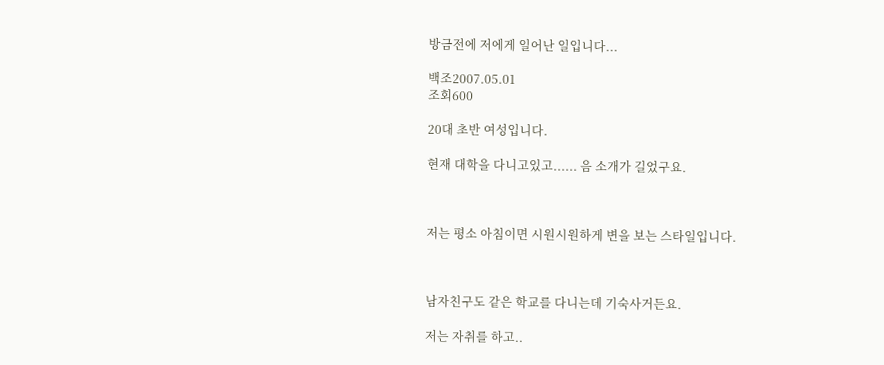방금전에 저에게 일어난 일입니다...

백조2007.05.01
조회600

20대 초반 여성입니다.

현재 대학을 다니고있고...... 음 소개가 길었구요.



저는 평소 아침이면 시원시원하게 변을 보는 스타일입니다.



남자친구도 같은 학교를 다니는데 기숙사거든요.

저는 자취를 하고..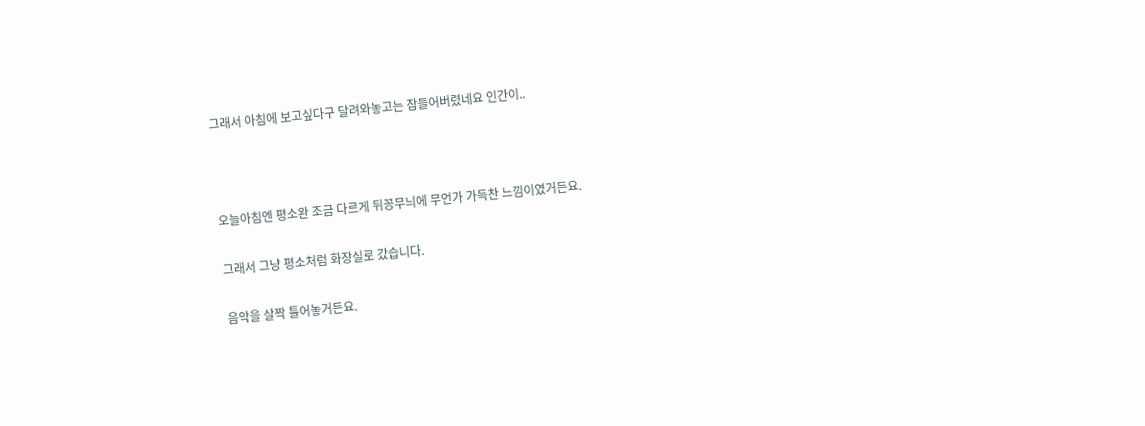그래서 아침에 보고싶다구 달려와놓고는 잠들어버렸네요 인간이..



오늘아침엔 평소완 조금 다르게 뒤꽁무늬에 무언가 가득찬 느낌이였거든요.

그래서 그냥 평소처럼 화장실로 갔습니다.

음악을 살짝 틀어놓거든요.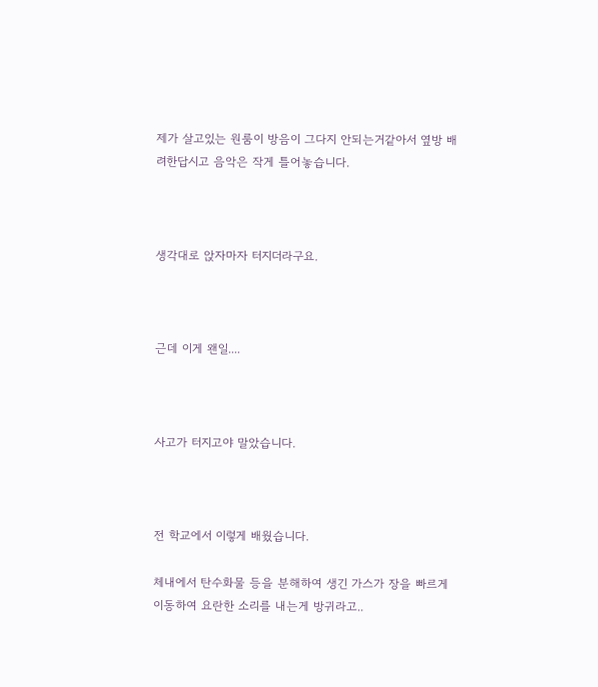제가 살고있는 원룸이 방음이 그다지 안되는거같아서 옆방 배려한답시고 음악은 작게 틀어놓습니다.



생각대로 앉자마자 터지더라구요.



근데 이게 왠일....



사고가 터지고야 말았습니다.



전 학교에서 이렇게 배웠습니다.

체내에서 탄수화물 등을 분해하여 생긴 가스가 장을 빠르게 이동하여 요란한 소리를 내는게 방귀라고..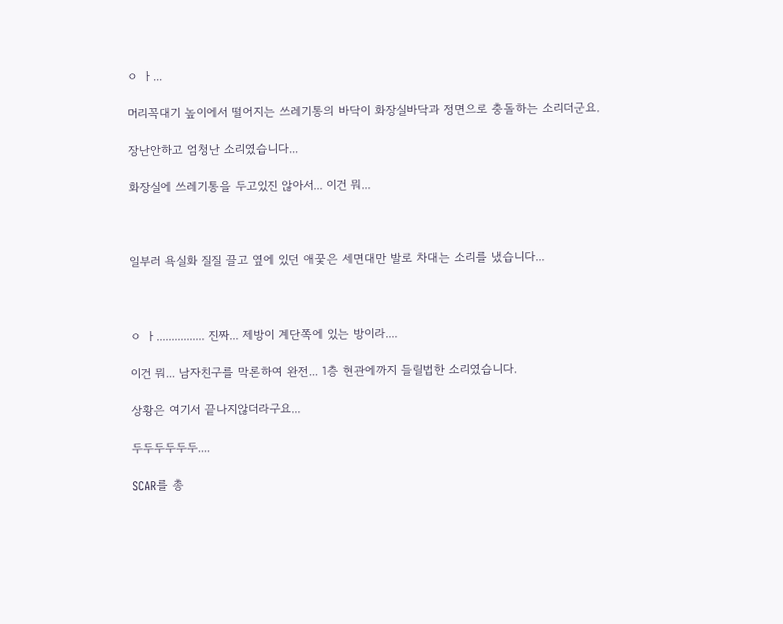ㅇ ㅏ...

머리꼭대기 높이에서 떨어지는 쓰레기통의 바닥이 화장실바닥과 정면으로 충돌하는 소리더군요.

장난안하고 엄청난 소리였습니다...

화장실에 쓰레기통을 두고있진 않아서... 이건 뭐...



일부러 욕실화 질질 끌고 옆에 있던 애꿎은 세면대만 발로 차대는 소리를 냈습니다...



ㅇ ㅏ................ 진짜... 제방이 계단쪽에 있는 방이라....

이건 뭐... 남자친구를 막론하여 완전... 1층 현관에까지 들릴법한 소리였습니다.

상황은 여기서 끝나지않더라구요...

두두두두두두....

SCAR를 총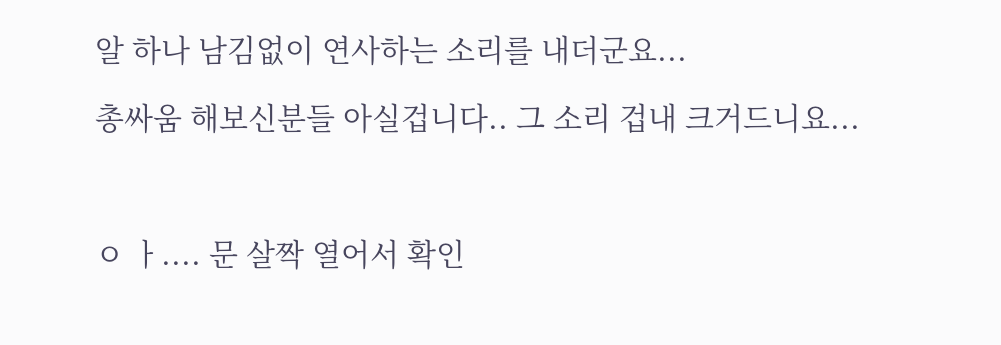알 하나 남김없이 연사하는 소리를 내더군요...

총싸움 해보신분들 아실겁니다.. 그 소리 겁내 크거드니요...



ㅇ ㅏ.... 문 살짝 열어서 확인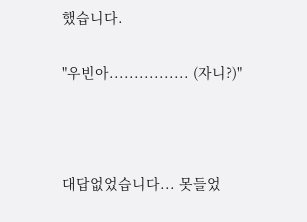했습니다.

"우빈아................ (자니?)"



대답없었습니다... 못들었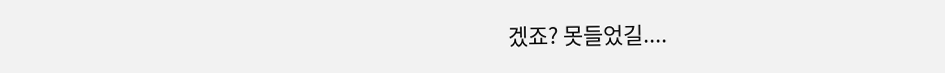겠죠? 못들었길....